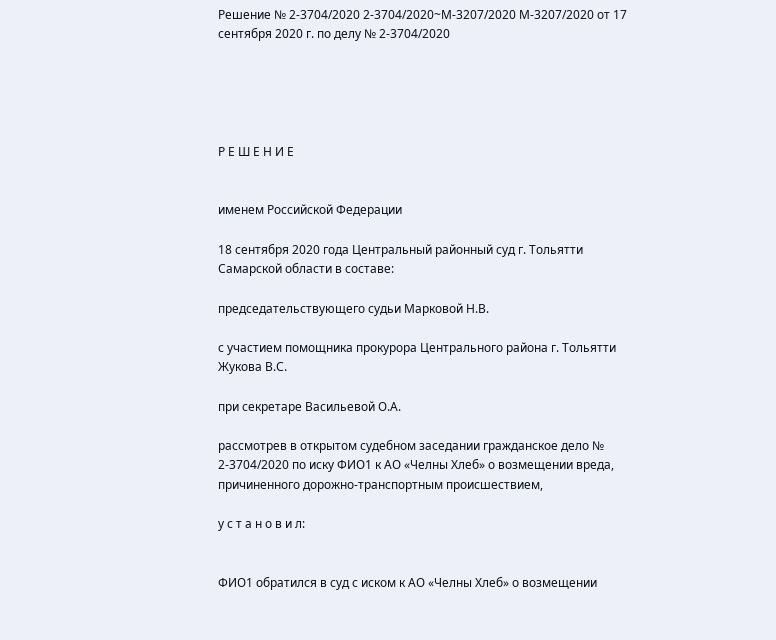Решение № 2-3704/2020 2-3704/2020~М-3207/2020 М-3207/2020 от 17 сентября 2020 г. по делу № 2-3704/2020





Р Е Ш Е Н И Е


именем Российской Федерации

18 сентября 2020 года Центральный районный суд г. Тольятти Самарской области в составе:

председательствующего судьи Марковой Н.В.

с участием помощника прокурора Центрального района г. Тольятти Жукова В.С.

при секретаре Васильевой О.А.

рассмотрев в открытом судебном заседании гражданское дело № 2-3704/2020 по иску ФИО1 к АО «Челны Хлеб» о возмещении вреда, причиненного дорожно-транспортным происшествием,

у с т а н о в и л:


ФИО1 обратился в суд с иском к АО «Челны Хлеб» о возмещении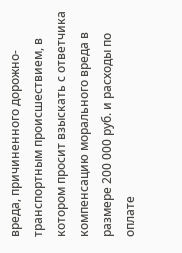вреда, причиненного дорожно-транспортным происшествием, в котором просит взыскать с ответчика компенсацию морального вреда в размере 200 000 руб. и расходы по оплате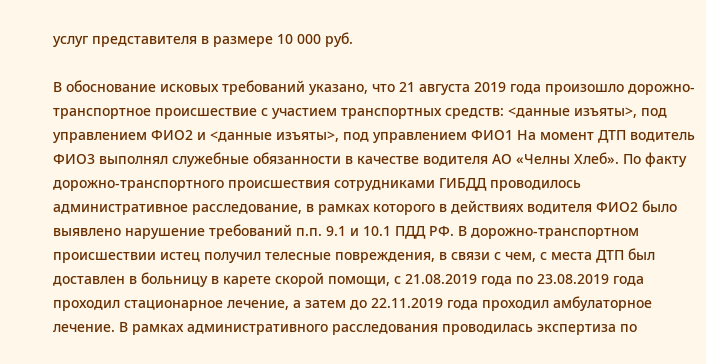услуг представителя в размере 10 000 руб.

В обоснование исковых требований указано, что 21 августа 2019 года произошло дорожно-транспортное происшествие с участием транспортных средств: <данные изъяты>, под управлением ФИО2 и <данные изъяты>, под управлением ФИО1 На момент ДТП водитель ФИО3 выполнял служебные обязанности в качестве водителя АО «Челны Хлеб». По факту дорожно-транспортного происшествия сотрудниками ГИБДД проводилось административное расследование, в рамках которого в действиях водителя ФИО2 было выявлено нарушение требований п.п. 9.1 и 10.1 ПДД РФ. В дорожно-транспортном происшествии истец получил телесные повреждения, в связи с чем, с места ДТП был доставлен в больницу в карете скорой помощи, с 21.08.2019 года по 23.08.2019 года проходил стационарное лечение, а затем до 22.11.2019 года проходил амбулаторное лечение. В рамках административного расследования проводилась экспертиза по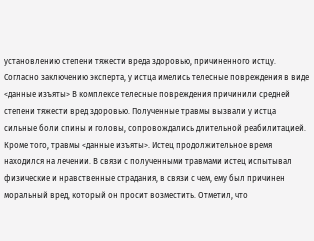установлению степени тяжести вреда здоровью, причиненного истцу. Согласно заключению эксперта, у истца имелись телесные повреждения в виде <данные изъяты> В комплексе телесные повреждения причинили средней степени тяжести вред здоровью. Полученные травмы вызвали у истца сильные боли спины и головы, сопровождались длительной реабилитацией. Кроме того, травмы <данные изъяты>. Истец продолжительное время находился на лечении. В связи с полученными травмами истец испытывал физические и нравственные страдания, в связи с чем, ему был причинен моральный вред, который он просит возместить. Отметил, что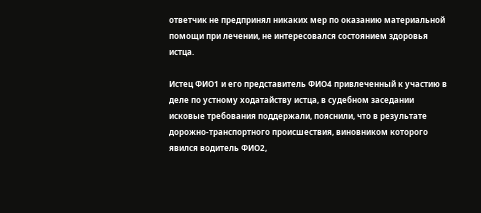ответчик не предпринял никаких мер по оказанию материальной помощи при лечении, не интересовался состоянием здоровья истца.

Истец ФИО1 и его представитель ФИО4 привлеченный к участию в деле по устному ходатайству истца, в судебном заседании исковые требования поддержали, пояснили, что в результате дорожно-транспортного происшествия, виновником которого явился водитель ФИО2,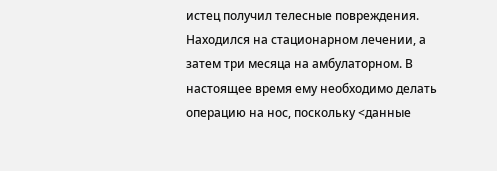истец получил телесные повреждения. Находился на стационарном лечении, а затем три месяца на амбулаторном. В настоящее время ему необходимо делать операцию на нос, поскольку <данные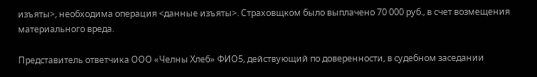изъяты>, необходима операция <данные изъяты>. Страховщком было выплачено 70 000 руб., в счет возмещения материального вреда.

Представитель ответчика ООО «Челны Хлеб» ФИО5, действующий по доверенности, в судебном заседании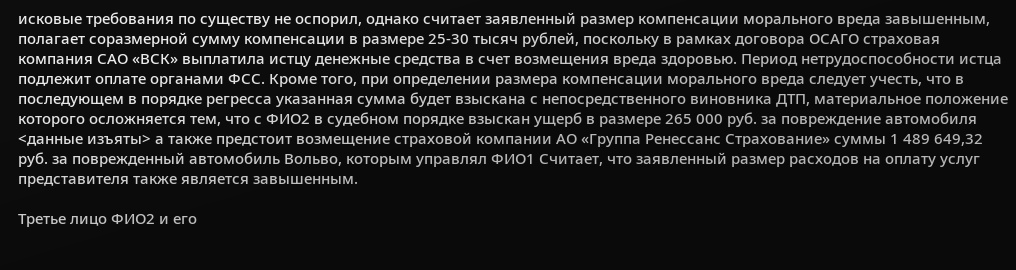исковые требования по существу не оспорил, однако считает заявленный размер компенсации морального вреда завышенным, полагает соразмерной сумму компенсации в размере 25-30 тысяч рублей, поскольку в рамках договора ОСАГО страховая компания САО «ВСК» выплатила истцу денежные средства в счет возмещения вреда здоровью. Период нетрудоспособности истца подлежит оплате органами ФСС. Кроме того, при определении размера компенсации морального вреда следует учесть, что в последующем в порядке регресса указанная сумма будет взыскана с непосредственного виновника ДТП, материальное положение которого осложняется тем, что с ФИО2 в судебном порядке взыскан ущерб в размере 265 000 руб. за повреждение автомобиля <данные изъяты> а также предстоит возмещение страховой компании АО «Группа Ренессанс Страхование» суммы 1 489 649,32 руб. за поврежденный автомобиль Вольво, которым управлял ФИО1 Считает, что заявленный размер расходов на оплату услуг представителя также является завышенным.

Третье лицо ФИО2 и его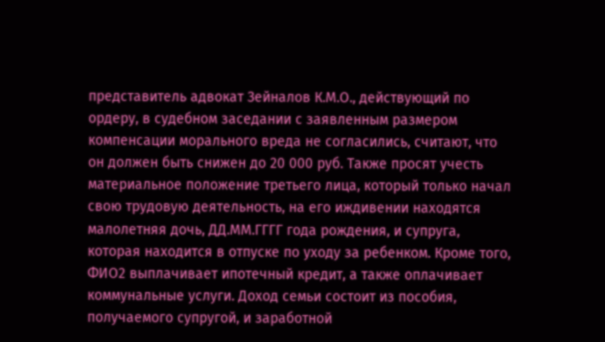представитель адвокат Зейналов К.М.О., действующий по ордеру, в судебном заседании с заявленным размером компенсации морального вреда не согласились, считают, что он должен быть снижен до 20 000 руб. Также просят учесть материальное положение третьего лица, который только начал свою трудовую деятельность, на его иждивении находятся малолетняя дочь, ДД.ММ.ГГГГ года рождения, и супруга, которая находится в отпуске по уходу за ребенком. Кроме того, ФИО2 выплачивает ипотечный кредит, а также оплачивает коммунальные услуги. Доход семьи состоит из пособия, получаемого супругой, и заработной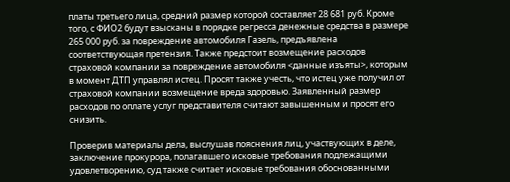платы третьего лица, средний размер которой составляет 28 681 руб. Кроме того, с ФИО2 будут взысканы в порядке регресса денежные средства в размере 265 000 руб. за повреждение автомобиля Газель, предъявлена соответствующая претензия. Также предстоит возмещение расходов страховой компании за повреждение автомобиля <данные изъяты>, которым в момент ДТП управлял истец. Просят также учесть, что истец уже получил от страховой компании возмещение вреда здоровью. Заявленный размер расходов по оплате услуг представителя считают завышенным и просят его снизить.

Проверив материалы дела, выслушав пояснения лиц, участвующих в деле, заключение прокурора, полагавшего исковые требования подлежащими удовлетворению, суд также считает исковые требования обоснованными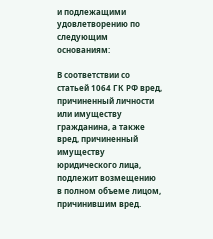и подлежащими удовлетворению по следующим основаниям:

В соответствии со статьей 1064 ГК РФ вред, причиненный личности или имуществу гражданина, а также вред, причиненный имуществу юридического лица, подлежит возмещению в полном объеме лицом, причинившим вред.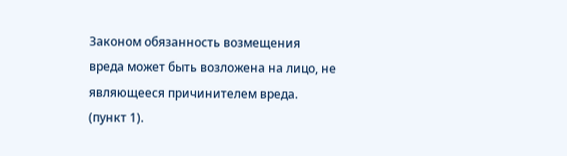Законом обязанность возмещения вреда может быть возложена на лицо, не являющееся причинителем вреда. (пункт 1).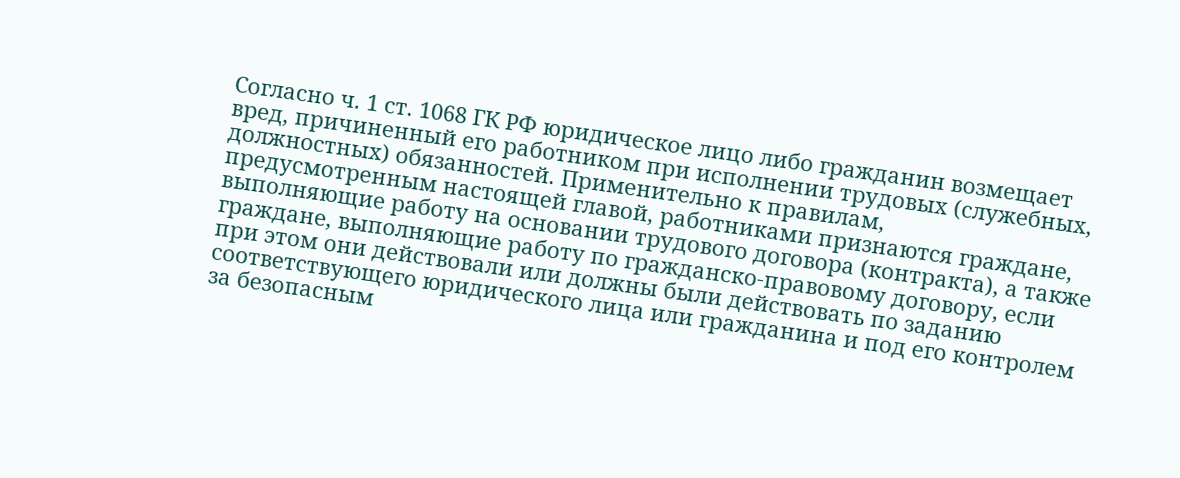Согласно ч. 1 ст. 1068 ГК РФ юридическое лицо либо гражданин возмещает вред, причиненный его работником при исполнении трудовых (служебных, должностных) обязанностей. Применительно к правилам, предусмотренным настоящей главой, работниками признаются граждане, выполняющие работу на основании трудового договора (контракта), а также граждане, выполняющие работу по гражданско-правовому договору, если при этом они действовали или должны были действовать по заданию соответствующего юридического лица или гражданина и под его контролем за безопасным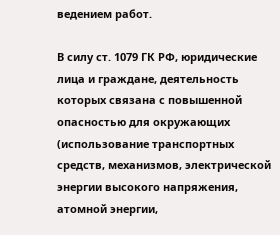ведением работ.

В силу ст. 1079 ГК РФ, юридические лица и граждане, деятельность которых связана с повышенной опасностью для окружающих (использование транспортных средств, механизмов, электрической энергии высокого напряжения, атомной энергии,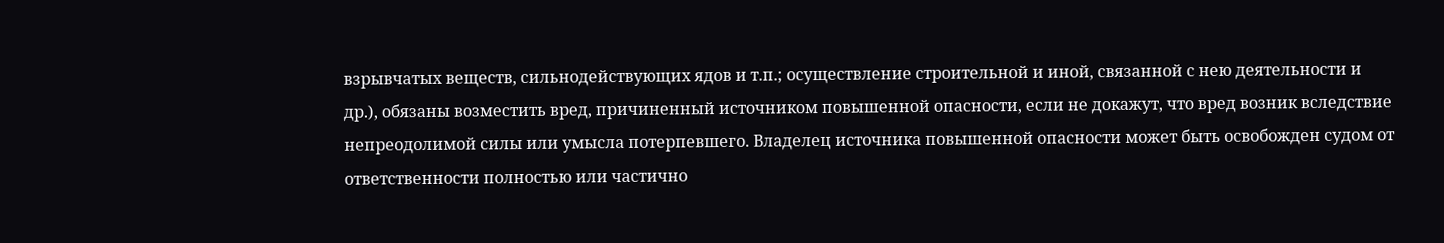взрывчатых веществ, сильнодействующих ядов и т.п.; осуществление строительной и иной, связанной с нею деятельности и др.), обязаны возместить вред, причиненный источником повышенной опасности, если не докажут, что вред возник вследствие непреодолимой силы или умысла потерпевшего. Владелец источника повышенной опасности может быть освобожден судом от ответственности полностью или частично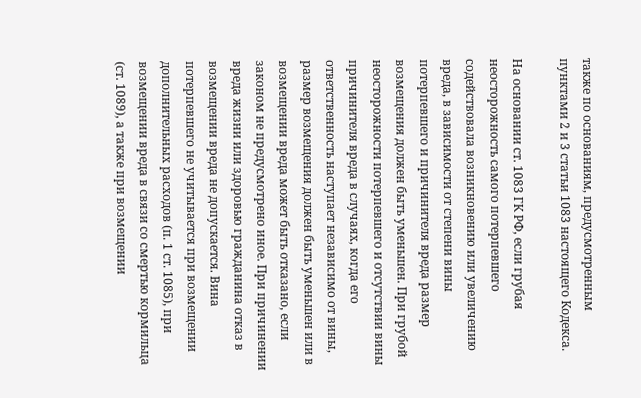также по основаниям, предусмотренным пунктами 2 и 3 статьи 1083 настоящего Кодекса.

На основании ст. 1083 ГК РФ, если грубая неосторожность самого потерпевшего содействовала возникновению или увеличению вреда, в зависимости от степени вины потерпевшего и причинителя вреда размер возмещения должен быть уменьшен. При грубой неосторожности потерпевшего и отсутствии вины причинителя вреда в случаях, когда его ответственность наступает независимо от вины, размер возмещения должен быть уменьшен или в возмещении вреда может быть отказано, если законом не предусмотрено иное. При причинении вреда жизни или здоровью гражданина отказ в возмещении вреда не допускается. Вина потерпевшего не учитывается при возмещении дополнительных расходов (п. 1 ст. 1085), при возмещении вреда в связи со смертью кормильца (ст. 1089), а также при возмещении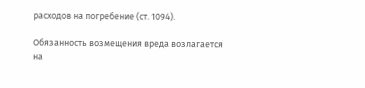расходов на погребение (ст. 1094).

Обязанность возмещения вреда возлагается на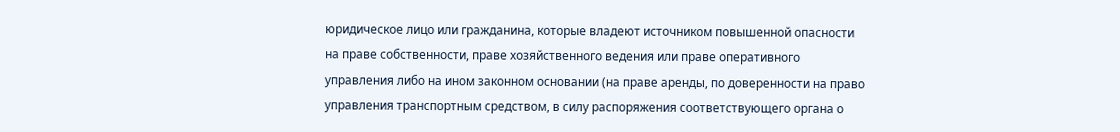юридическое лицо или гражданина, которые владеют источником повышенной опасности на праве собственности, праве хозяйственного ведения или праве оперативного управления либо на ином законном основании (на праве аренды, по доверенности на право управления транспортным средством, в силу распоряжения соответствующего органа о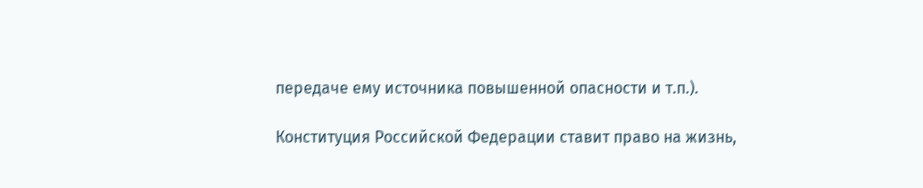передаче ему источника повышенной опасности и т.п.).

Конституция Российской Федерации ставит право на жизнь,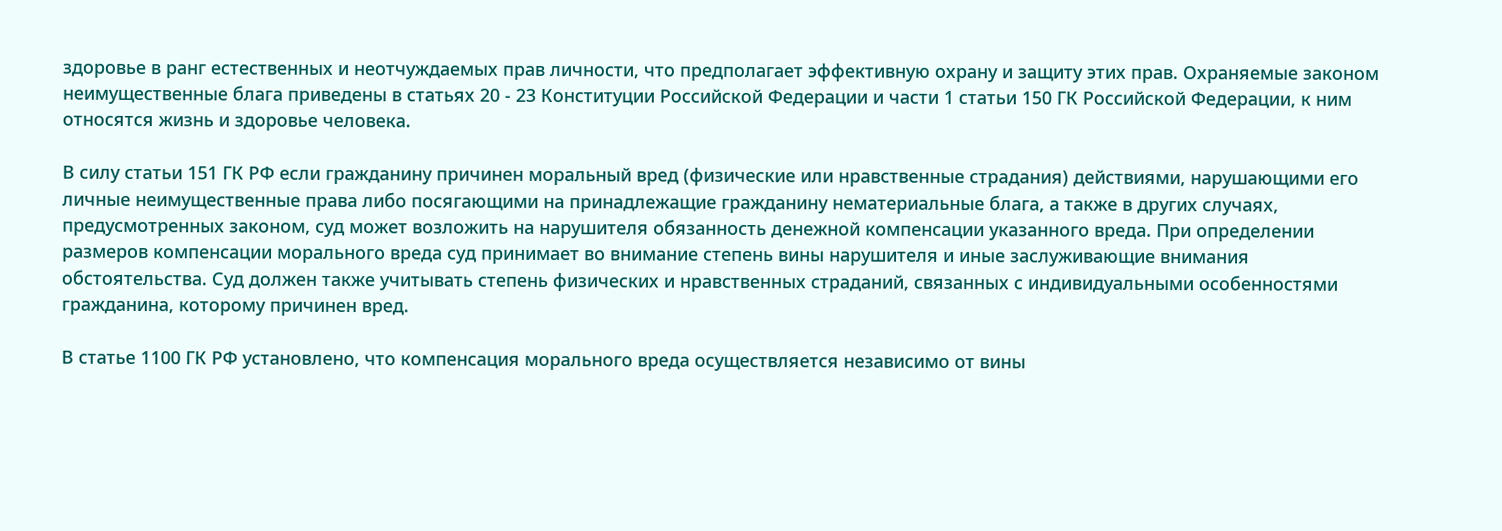здоровье в ранг естественных и неотчуждаемых прав личности, что предполагает эффективную охрану и защиту этих прав. Охраняемые законом неимущественные блага приведены в статьях 20 - 23 Конституции Российской Федерации и части 1 статьи 150 ГК Российской Федерации, к ним относятся жизнь и здоровье человека.

В силу статьи 151 ГК РФ если гражданину причинен моральный вред (физические или нравственные страдания) действиями, нарушающими его личные неимущественные права либо посягающими на принадлежащие гражданину нематериальные блага, а также в других случаях, предусмотренных законом, суд может возложить на нарушителя обязанность денежной компенсации указанного вреда. При определении размеров компенсации морального вреда суд принимает во внимание степень вины нарушителя и иные заслуживающие внимания обстоятельства. Суд должен также учитывать степень физических и нравственных страданий, связанных с индивидуальными особенностями гражданина, которому причинен вред.

В статье 1100 ГК РФ установлено, что компенсация морального вреда осуществляется независимо от вины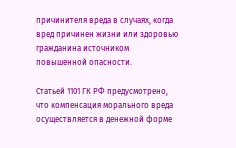причинителя вреда в случаях, когда вред причинен жизни или здоровью гражданина источником повышенной опасности.

Статьей 1101 ГК РФ предусмотрено, что компенсация морального вреда осуществляется в денежной форме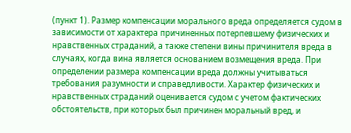(пункт 1). Размер компенсации морального вреда определяется судом в зависимости от характера причиненных потерпевшему физических и нравственных страданий, а также степени вины причинителя вреда в случаях, когда вина является основанием возмещения вреда. При определении размера компенсации вреда должны учитываться требования разумности и справедливости. Характер физических и нравственных страданий оценивается судом с учетом фактических обстоятельств, при которых был причинен моральный вред, и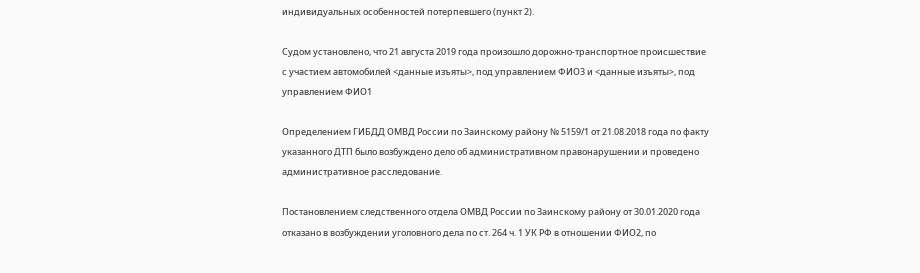индивидуальных особенностей потерпевшего (пункт 2).

Судом установлено, что 21 августа 2019 года произошло дорожно-транспортное происшествие с участием автомобилей <данные изъяты>, под управлением ФИО3 и <данные изъяты>, под управлением ФИО1

Определением ГИБДД ОМВД России по Заинскому району № 5159/1 от 21.08.2018 года по факту указанного ДТП было возбуждено дело об административном правонарушении и проведено административное расследование.

Постановлением следственного отдела ОМВД России по Заинскому району от 30.01.2020 года отказано в возбуждении уголовного дела по ст. 264 ч. 1 УК РФ в отношении ФИО2, по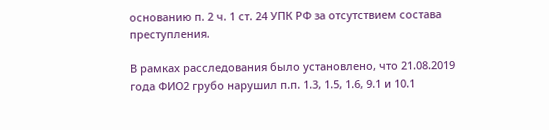основанию п. 2 ч. 1 ст. 24 УПК РФ за отсутствием состава преступления.

В рамках расследования было установлено, что 21.08.2019 года ФИО2 грубо нарушил п.п. 1.3, 1.5, 1.6, 9.1 и 10.1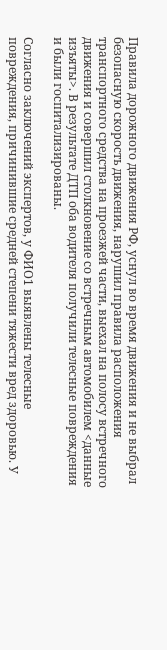Правила дорожного движения РФ, уснул во время движения и не выбрал безопасную скорость движения, нарушил правила расположения транспортного средства на проезжей части, выехал на полосу встречного движения и совершил столкновение со встречным автомобилем <данные изъяты>. В результате ДТП оба водителя получили телесные повреждения и были госпитализированы.

Согласно заключений экспертов, у ФИО1 выявлены телесные повреждения, причинившие средней степени тяжести вред здоровью. У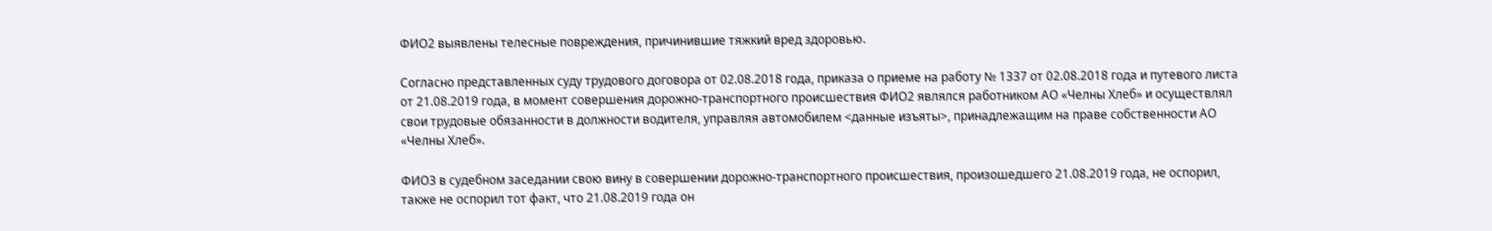ФИО2 выявлены телесные повреждения, причинившие тяжкий вред здоровью.

Согласно представленных суду трудового договора от 02.08.2018 года, приказа о приеме на работу № 1337 от 02.08.2018 года и путевого листа от 21.08.2019 года, в момент совершения дорожно-транспортного происшествия ФИО2 являлся работником АО «Челны Хлеб» и осуществлял свои трудовые обязанности в должности водителя, управляя автомобилем <данные изъяты>, принадлежащим на праве собственности АО «Челны Хлеб».

ФИО3 в судебном заседании свою вину в совершении дорожно-транспортного происшествия, произошедшего 21.08.2019 года, не оспорил, также не оспорил тот факт, что 21.08.2019 года он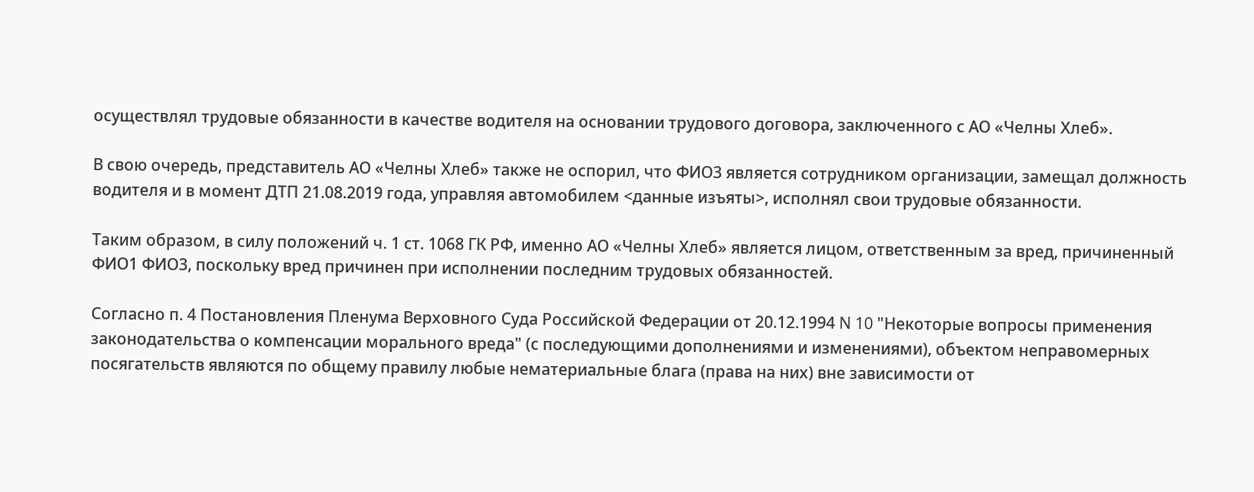осуществлял трудовые обязанности в качестве водителя на основании трудового договора, заключенного с АО «Челны Хлеб».

В свою очередь, представитель АО «Челны Хлеб» также не оспорил, что ФИО3 является сотрудником организации, замещал должность водителя и в момент ДТП 21.08.2019 года, управляя автомобилем <данные изъяты>, исполнял свои трудовые обязанности.

Таким образом, в силу положений ч. 1 ст. 1068 ГК РФ, именно АО «Челны Хлеб» является лицом, ответственным за вред, причиненный ФИО1 ФИО3, поскольку вред причинен при исполнении последним трудовых обязанностей.

Согласно п. 4 Постановления Пленума Верховного Суда Российской Федерации от 20.12.1994 N 10 "Некоторые вопросы применения законодательства о компенсации морального вреда" (с последующими дополнениями и изменениями), объектом неправомерных посягательств являются по общему правилу любые нематериальные блага (права на них) вне зависимости от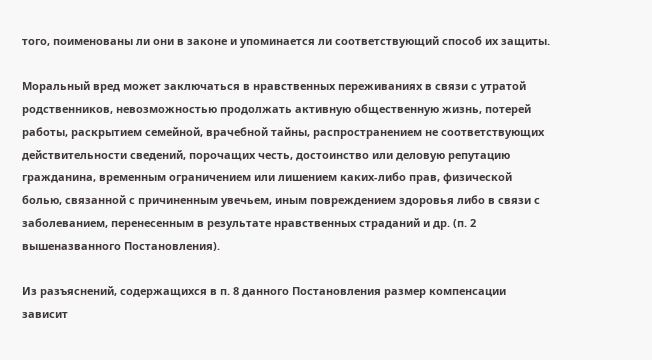того, поименованы ли они в законе и упоминается ли соответствующий способ их защиты.

Моральный вред может заключаться в нравственных переживаниях в связи с утратой родственников, невозможностью продолжать активную общественную жизнь, потерей работы, раскрытием семейной, врачебной тайны, распространением не соответствующих действительности сведений, порочащих честь, достоинство или деловую репутацию гражданина, временным ограничением или лишением каких-либо прав, физической болью, связанной с причиненным увечьем, иным повреждением здоровья либо в связи с заболеванием, перенесенным в результате нравственных страданий и др. (п. 2 вышеназванного Постановления).

Из разъяснений, содержащихся в п. 8 данного Постановления размер компенсации зависит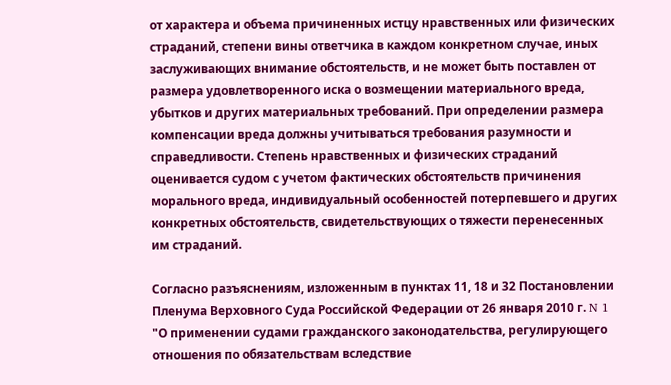от характера и объема причиненных истцу нравственных или физических страданий, степени вины ответчика в каждом конкретном случае, иных заслуживающих внимание обстоятельств, и не может быть поставлен от размера удовлетворенного иска о возмещении материального вреда, убытков и других материальных требований. При определении размера компенсации вреда должны учитываться требования разумности и справедливости. Степень нравственных и физических страданий оценивается судом с учетом фактических обстоятельств причинения морального вреда, индивидуальный особенностей потерпевшего и других конкретных обстоятельств, свидетельствующих о тяжести перенесенных им страданий.

Согласно разъяснениям, изложенным в пунктах 11, 18 и 32 Постановлении Пленума Верховного Суда Российской Федерации от 26 января 2010 г. N 1 "О применении судами гражданского законодательства, регулирующего отношения по обязательствам вследствие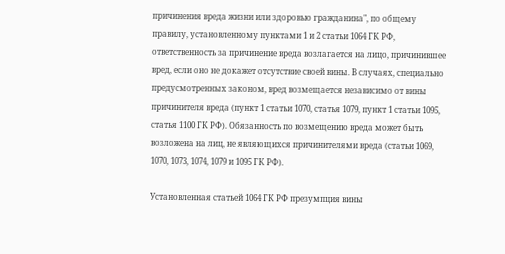причинения вреда жизни или здоровью гражданина", по общему правилу, установленному пунктами 1 и 2 статьи 1064 ГК РФ, ответственность за причинение вреда возлагается на лицо, причинившее вред, если оно не докажет отсутствие своей вины. В случаях, специально предусмотренных законом, вред возмещается независимо от вины причинителя вреда (пункт 1 статьи 1070, статья 1079, пункт 1 статьи 1095, статья 1100 ГК РФ). Обязанность по возмещению вреда может быть возложена на лиц, не являющихся причинителями вреда (статьи 1069, 1070, 1073, 1074, 1079 и 1095 ГК РФ).

Установленная статьей 1064 ГК РФ презумпция вины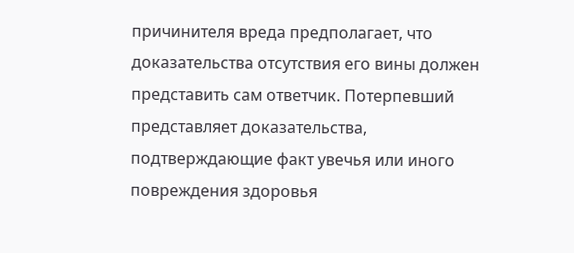причинителя вреда предполагает, что доказательства отсутствия его вины должен представить сам ответчик. Потерпевший представляет доказательства, подтверждающие факт увечья или иного повреждения здоровья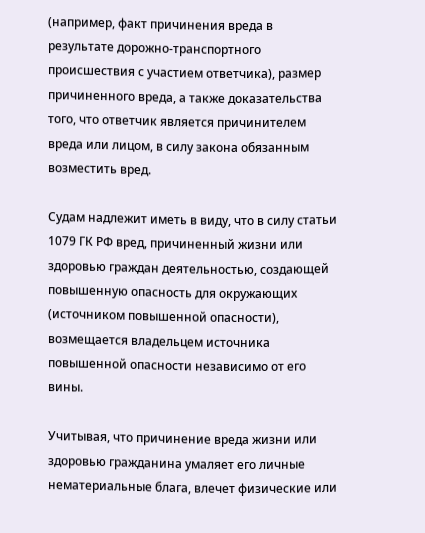(например, факт причинения вреда в результате дорожно-транспортного происшествия с участием ответчика), размер причиненного вреда, а также доказательства того, что ответчик является причинителем вреда или лицом, в силу закона обязанным возместить вред.

Судам надлежит иметь в виду, что в силу статьи 1079 ГК РФ вред, причиненный жизни или здоровью граждан деятельностью, создающей повышенную опасность для окружающих (источником повышенной опасности), возмещается владельцем источника повышенной опасности независимо от его вины.

Учитывая, что причинение вреда жизни или здоровью гражданина умаляет его личные нематериальные блага, влечет физические или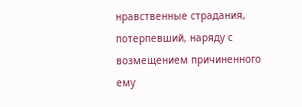нравственные страдания, потерпевший, наряду с возмещением причиненного ему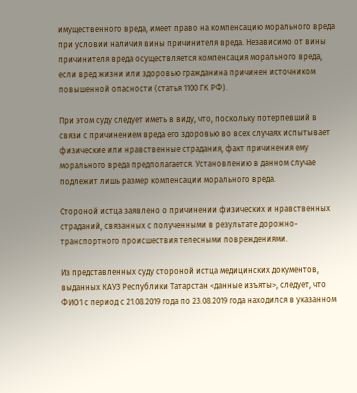имущественного вреда, имеет право на компенсацию морального вреда при условии наличия вины причинителя вреда. Независимо от вины причинителя вреда осуществляется компенсация морального вреда, если вред жизни или здоровью гражданина причинен источником повышенной опасности (статья 1100 ГК РФ).

При этом суду следует иметь в виду, что, поскольку потерпевший в связи с причинением вреда его здоровью во всех случаях испытывает физические или нравственные страдания, факт причинения ему морального вреда предполагается. Установлению в данном случае подлежит лишь размер компенсации морального вреда.

Стороной истца заявлено о причинении физических и нравственных страданий, связанных с полученными в результате дорожно-транспортного происшествия телесными повреждениями.

Из представленных суду стороной истца медицинских документов, выданных КАУЗ Республики Татарстан <данные изъяты>, следует, что ФИО1 с период с 21.08.2019 года по 23.08.2019 года находился в указанном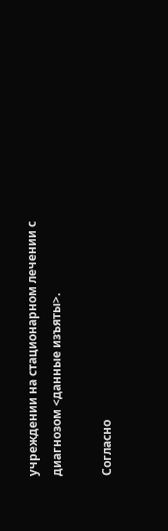учреждении на стационарном лечении с диагнозом <данные изъяты>.

Согласно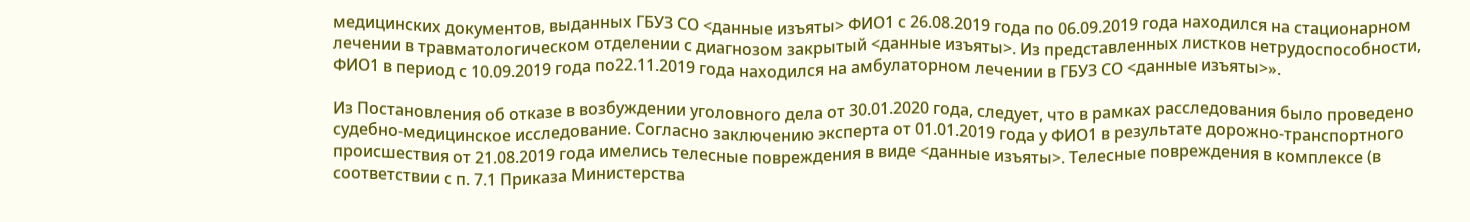медицинских документов, выданных ГБУЗ СО <данные изъяты> ФИО1 с 26.08.2019 года по 06.09.2019 года находился на стационарном лечении в травматологическом отделении с диагнозом закрытый <данные изъяты>. Из представленных листков нетрудоспособности, ФИО1 в период с 10.09.2019 года по22.11.2019 года находился на амбулаторном лечении в ГБУЗ СО <данные изъяты>».

Из Постановления об отказе в возбуждении уголовного дела от 30.01.2020 года, следует, что в рамках расследования было проведено судебно-медицинское исследование. Согласно заключению эксперта от 01.01.2019 года у ФИО1 в результате дорожно-транспортного происшествия от 21.08.2019 года имелись телесные повреждения в виде <данные изъяты>. Телесные повреждения в комплексе (в соответствии с п. 7.1 Приказа Министерства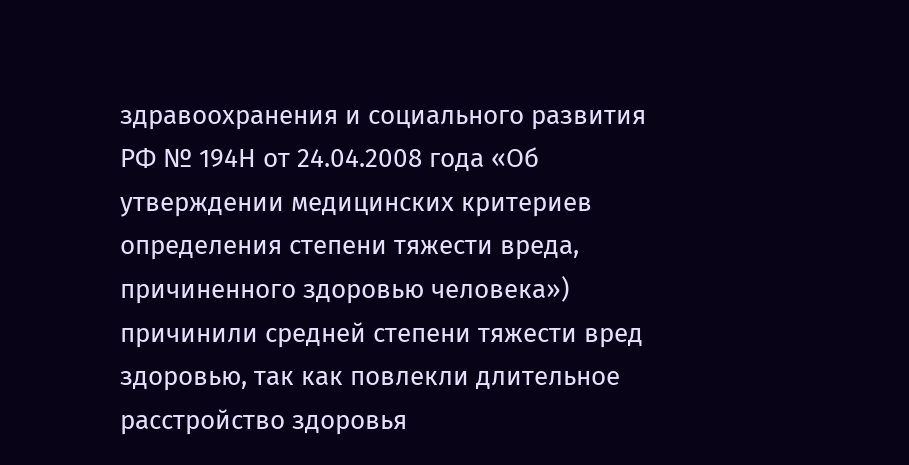здравоохранения и социального развития РФ № 194Н от 24.04.2008 года «Об утверждении медицинских критериев определения степени тяжести вреда, причиненного здоровью человека») причинили средней степени тяжести вред здоровью, так как повлекли длительное расстройство здоровья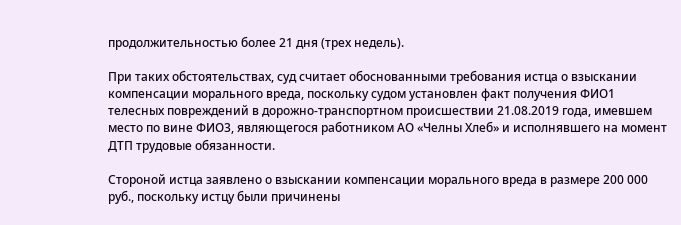продолжительностью более 21 дня (трех недель).

При таких обстоятельствах, суд считает обоснованными требования истца о взыскании компенсации морального вреда, поскольку судом установлен факт получения ФИО1 телесных повреждений в дорожно-транспортном происшествии 21.08.2019 года, имевшем место по вине ФИО3, являющегося работником АО «Челны Хлеб» и исполнявшего на момент ДТП трудовые обязанности.

Стороной истца заявлено о взыскании компенсации морального вреда в размере 200 000 руб., поскольку истцу были причинены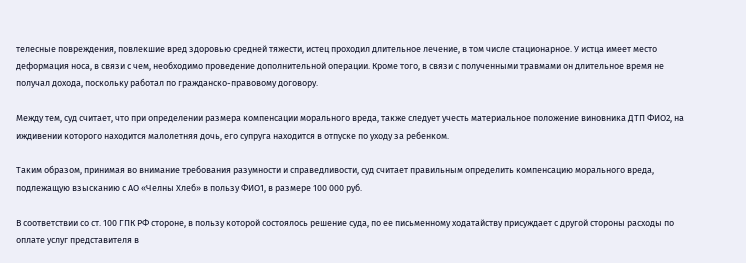телесные повреждения, повлекшие вред здоровью средней тяжести, истец проходил длительное лечение, в том числе стационарное. У истца имеет место деформация носа, в связи с чем, необходимо проведение дополнительной операции. Кроме того, в связи с полученными травмами он длительное время не получал дохода, поскольку работал по гражданско-правовому договору.

Между тем, суд считает, что при определении размера компенсации морального вреда, также следует учесть материальное положение виновника ДТП ФИО2, на иждивении которого находится малолетняя дочь, его супруга находится в отпуске по уходу за ребенком.

Таким образом, принимая во внимание требования разумности и справедливости, суд считает правильным определить компенсацию морального вреда, подлежащую взысканию с АО «Челны Хлеб» в пользу ФИО1, в размере 100 000 руб.

В соответствии со ст. 100 ГПК РФ стороне, в пользу которой состоялось решение суда, по ее письменному ходатайству присуждает с другой стороны расходы по оплате услуг представителя в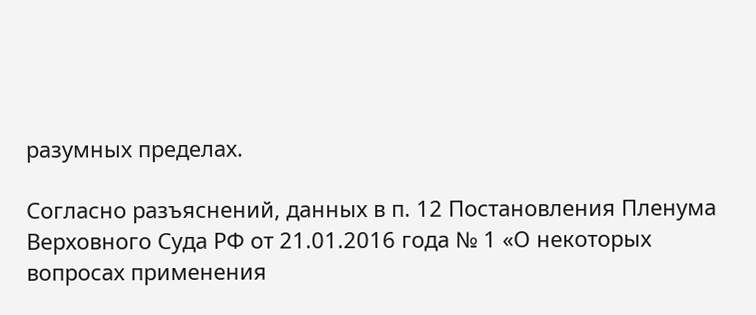разумных пределах.

Согласно разъяснений, данных в п. 12 Постановления Пленума Верховного Суда РФ от 21.01.2016 года № 1 «О некоторых вопросах применения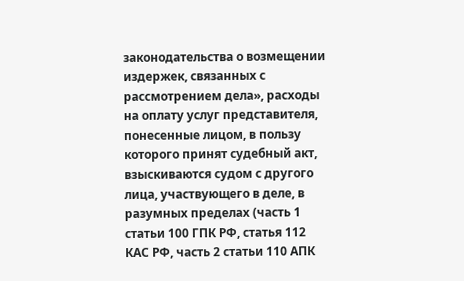законодательства о возмещении издержек, связанных с рассмотрением дела», расходы на оплату услуг представителя, понесенные лицом, в пользу которого принят судебный акт, взыскиваются судом с другого лица, участвующего в деле, в разумных пределах (часть 1 статьи 100 ГПК РФ, статья 112 КАС РФ, часть 2 статьи 110 АПК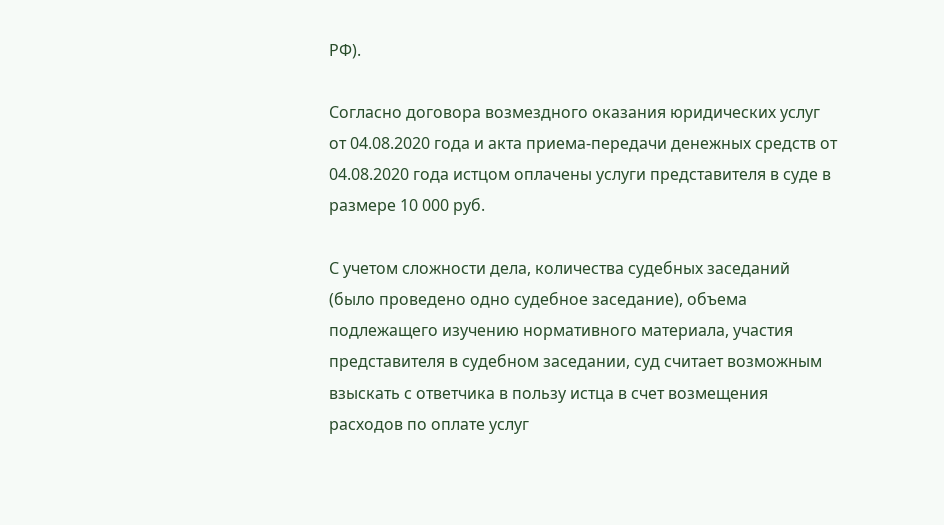РФ).

Согласно договора возмездного оказания юридических услуг от 04.08.2020 года и акта приема-передачи денежных средств от 04.08.2020 года истцом оплачены услуги представителя в суде в размере 10 000 руб.

С учетом сложности дела, количества судебных заседаний (было проведено одно судебное заседание), объема подлежащего изучению нормативного материала, участия представителя в судебном заседании, суд считает возможным взыскать с ответчика в пользу истца в счет возмещения расходов по оплате услуг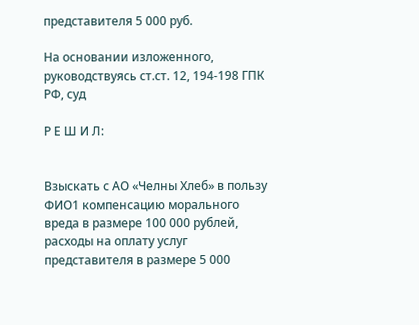представителя 5 000 руб.

На основании изложенного, руководствуясь ст.ст. 12, 194-198 ГПК РФ, суд

Р Е Ш И Л:


Взыскать с АО «Челны Хлеб» в пользу ФИО1 компенсацию морального вреда в размере 100 000 рублей, расходы на оплату услуг представителя в размере 5 000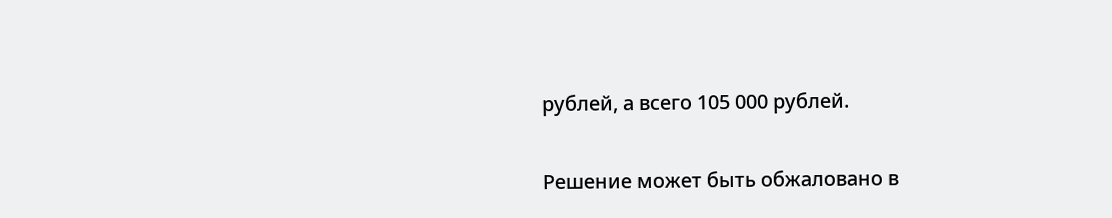рублей, а всего 105 000 рублей.

Решение может быть обжаловано в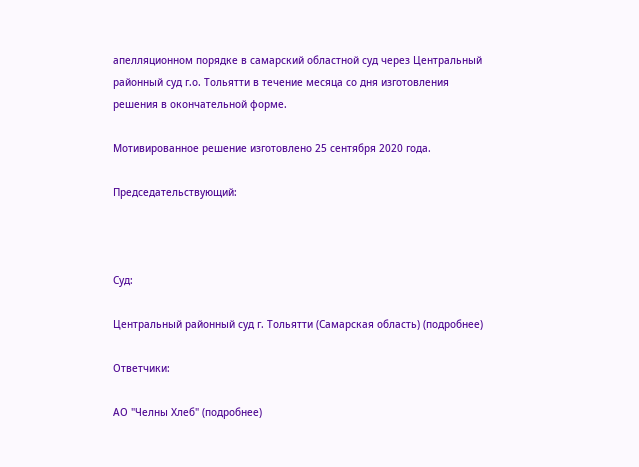апелляционном порядке в самарский областной суд через Центральный районный суд г.о. Тольятти в течение месяца со дня изготовления решения в окончательной форме.

Мотивированное решение изготовлено 25 сентября 2020 года.

Председательствующий:



Суд:

Центральный районный суд г. Тольятти (Самарская область) (подробнее)

Ответчики:

АО "Челны Хлеб" (подробнее)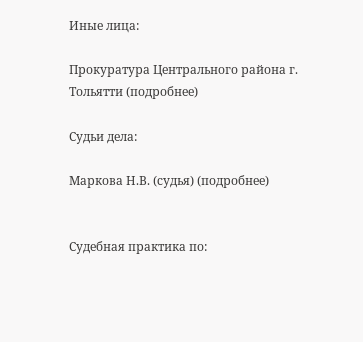Иные лица:

Прокуратура Центрального района г. Тольятти (подробнее)

Судьи дела:

Маркова Н.В. (судья) (подробнее)


Судебная практика по: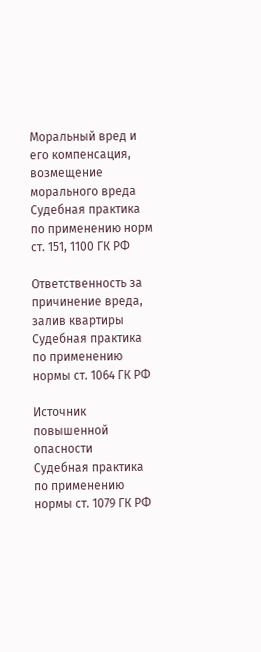Моральный вред и его компенсация, возмещение морального вреда
Судебная практика по применению норм ст. 151, 1100 ГК РФ

Ответственность за причинение вреда, залив квартиры
Судебная практика по применению нормы ст. 1064 ГК РФ

Источник повышенной опасности
Судебная практика по применению нормы ст. 1079 ГК РФ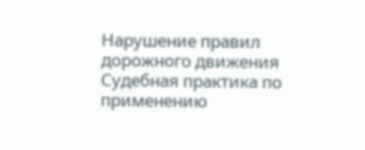Нарушение правил дорожного движения
Судебная практика по применению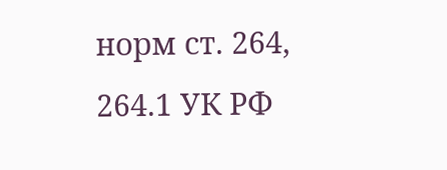норм ст. 264, 264.1 УК РФ